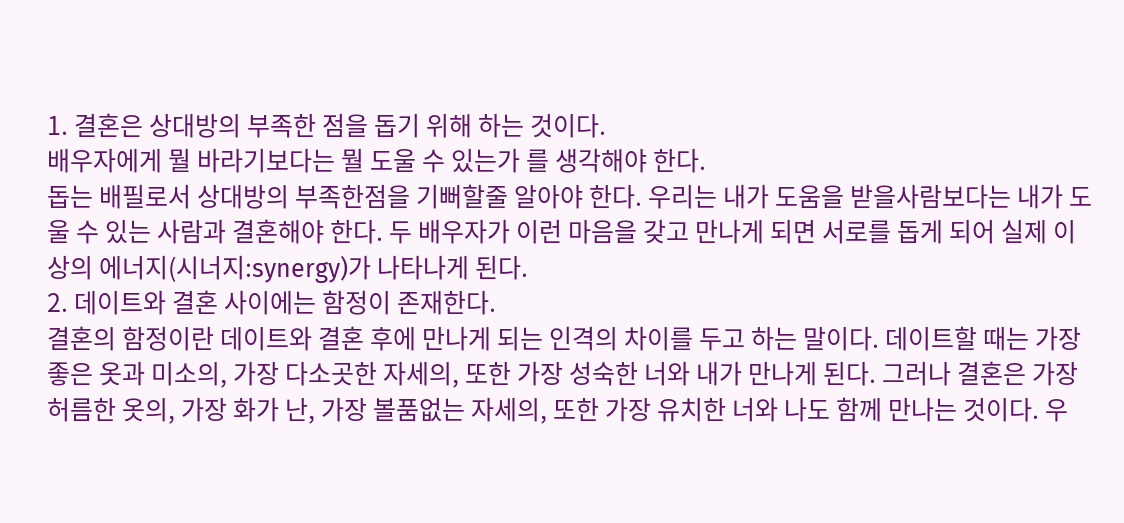1. 결혼은 상대방의 부족한 점을 돕기 위해 하는 것이다.
배우자에게 뭘 바라기보다는 뭘 도울 수 있는가 를 생각해야 한다.
돕는 배필로서 상대방의 부족한점을 기뻐할줄 알아야 한다. 우리는 내가 도움을 받을사람보다는 내가 도울 수 있는 사람과 결혼해야 한다. 두 배우자가 이런 마음을 갖고 만나게 되면 서로를 돕게 되어 실제 이상의 에너지(시너지:synergy)가 나타나게 된다.
2. 데이트와 결혼 사이에는 함정이 존재한다.
결혼의 함정이란 데이트와 결혼 후에 만나게 되는 인격의 차이를 두고 하는 말이다. 데이트할 때는 가장 좋은 옷과 미소의, 가장 다소곳한 자세의, 또한 가장 성숙한 너와 내가 만나게 된다. 그러나 결혼은 가장 허름한 옷의, 가장 화가 난, 가장 볼품없는 자세의, 또한 가장 유치한 너와 나도 함께 만나는 것이다. 우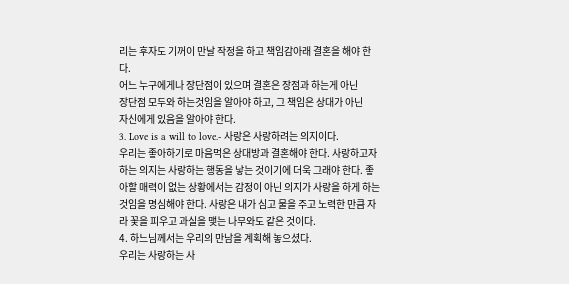리는 후자도 기꺼이 만날 작정을 하고 책임감아래 결혼을 해야 한다.
어느 누구에게나 장단점이 있으며 결혼은 장점과 하는게 아닌
장단점 모두와 하는것임을 알아야 하고, 그 책임은 상대가 아닌
자신에게 있음을 알아야 한다.
3. Love is a will to love.- 사랑은 사랑하려는 의지이다.
우리는 좋아하기로 마음먹은 상대방과 결혼해야 한다. 사랑하고자 하는 의지는 사랑하는 행동을 낳는 것이기에 더욱 그래야 한다. 좋아할 매력이 없는 상황에서는 감정이 아닌 의지가 사랑을 하게 하는 것임을 명심해야 한다. 사랑은 내가 심고 물을 주고 노력한 만큼 자라 꽃을 피우고 과실을 맺는 나무와도 같은 것이다.
4. 하느님께서는 우리의 만남을 계획해 놓으셨다.
우리는 사랑하는 사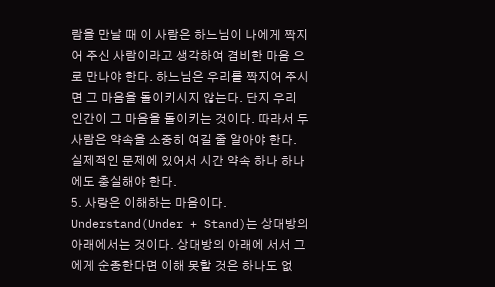람을 만날 때 이 사람은 하느님이 나에게 짝지어 주신 사람이라고 생각하여 겸비한 마음 으로 만나야 한다. 하느님은 우리를 짝지어 주시면 그 마음을 돌이키시지 않는다. 단지 우리 인간이 그 마음을 돌이키는 것이다. 따라서 두 사람은 약속을 소중히 여길 줄 알아야 한다. 실제적인 문제에 있어서 시간 약속 하나 하나에도 충실해야 한다.
5. 사랑은 이해하는 마음이다.
Understand(Under + Stand)는 상대방의 아래에서는 것이다. 상대방의 아래에 서서 그에게 순종한다면 이해 못할 것은 하나도 없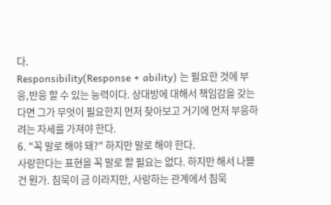다.
Responsibility(Response + ability) 는 필요한 것에 부응,반응 할 수 있는 능력이다. 상대방에 대해서 책임감을 갖는다면 그가 무엇이 필요한지 먼저 찾아보고 거기에 먼저 부응하려는 자세를 가져야 한다.
6. "꼭 말로 해야 돼?" 하지만 말로 해야 한다.
사랑한다는 표현을 꼭 말로 할 필요는 없다. 하지만 해서 나쁠 건 뭔가. 침묵이 금 이라지만, 사랑하는 관계에서 침묵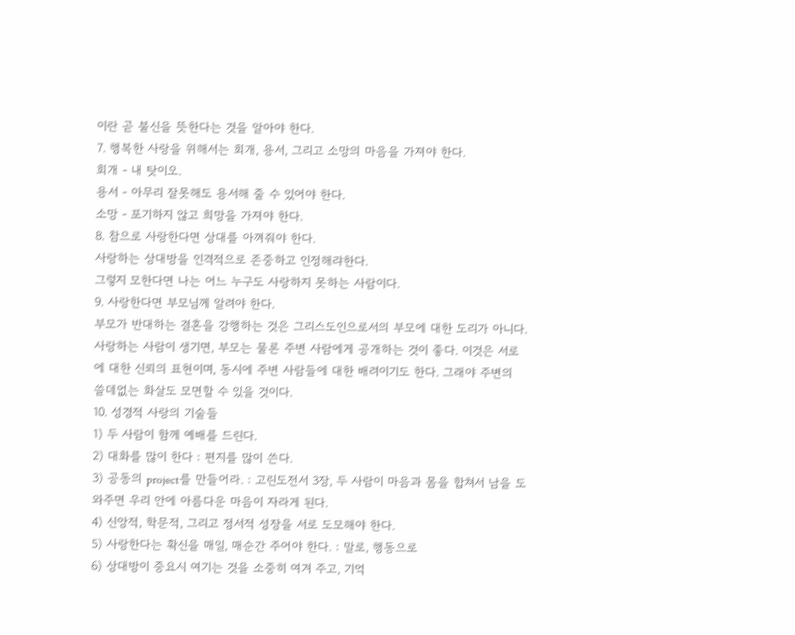이란 곧 불신을 뜻한다는 것을 알아야 한다.
7. 행복한 사랑을 위해서는 회개, 용서, 그리고 소망의 마음을 가져야 한다.
회개 - 내 탓이오.
용서 - 아무리 잘못해도 용서해 줄 수 있어야 한다.
소망 - 포기하지 않고 희망을 가져야 한다.
8. 참으로 사랑한다면 상대를 아껴줘야 한다.
사랑하는 상대방을 인격적으로 존중하고 인정해랴한다.
그렇지 모한다면 나는 어느 누구도 사랑하지 못하는 사람이다.
9. 사랑한다면 부모님께 알려야 한다.
부모가 반대하는 결혼을 강행하는 것은 그리스도인으로서의 부모에 대한 도리가 아니다. 사랑하는 사람이 생기면, 부모는 물론 주변 사람에게 공개하는 것이 좋다. 이것은 서로에 대한 신뢰의 표현이며, 동시에 주변 사람들에 대한 배려이기도 한다. 그래야 주변의 쓸데없는 화살도 모면할 수 있을 것이다.
10. 성경적 사랑의 기술들
1) 두 사람이 함께 예배를 드린다.
2) 대화를 많이 한다 : 편지를 많이 쓴다.
3) 공동의 project를 만들어라. : 고린도전서 3장, 두 사람이 마음과 몸을 합쳐서 남을 도와주면 우리 안에 아름다운 마음이 자라게 된다.
4) 신앙적, 학문적, 그리고 정서적 성장을 서로 도모해야 한다.
5) 사랑한다는 확신을 매일, 매순간 주어야 한다. : 말로, 행동으로
6) 상대방이 중요시 여기는 것을 소중히 여겨 주고, 기억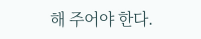해 주어야 한다.